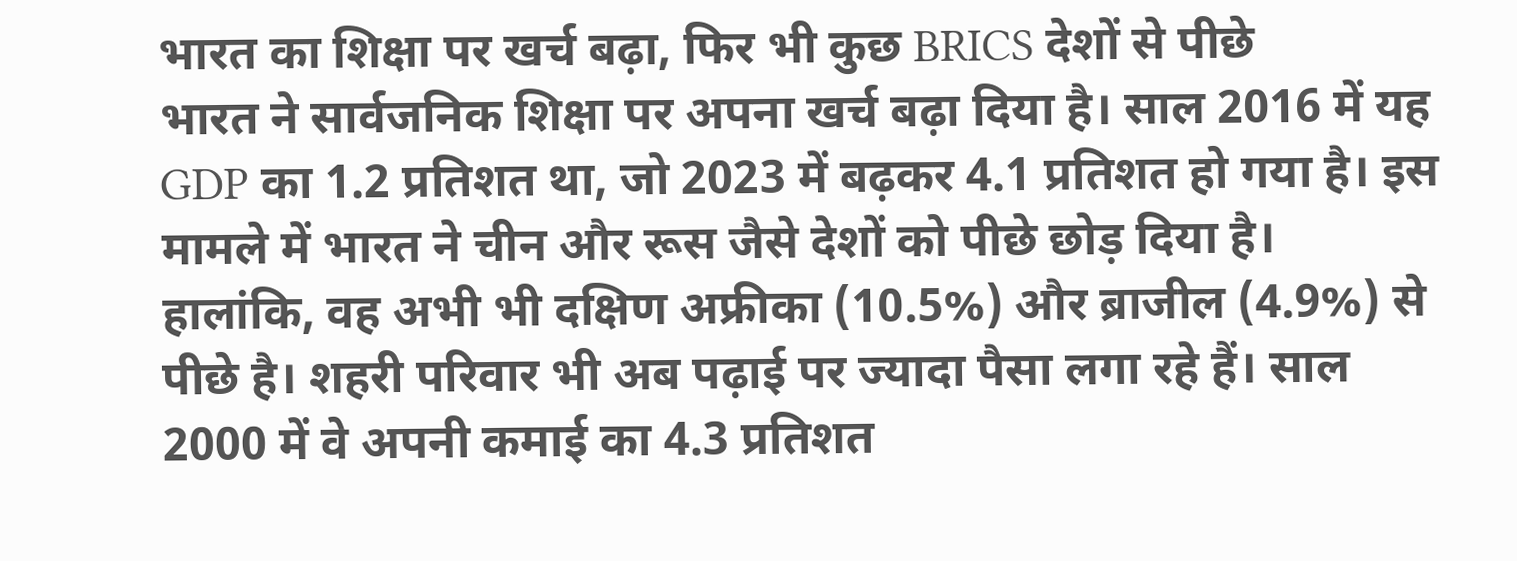भारत का शिक्षा पर खर्च बढ़ा, फिर भी कुछ BRICS देशों से पीछे
भारत ने सार्वजनिक शिक्षा पर अपना खर्च बढ़ा दिया है। साल 2016 में यह GDP का 1.2 प्रतिशत था, जो 2023 में बढ़कर 4.1 प्रतिशत हो गया है। इस मामले में भारत ने चीन और रूस जैसे देशों को पीछे छोड़ दिया है।
हालांकि, वह अभी भी दक्षिण अफ्रीका (10.5%) और ब्राजील (4.9%) से पीछे है। शहरी परिवार भी अब पढ़ाई पर ज्यादा पैसा लगा रहे हैं। साल 2000 में वे अपनी कमाई का 4.3 प्रतिशत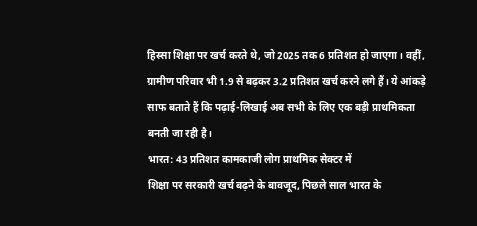हिस्सा शिक्षा पर खर्च करते थे, जो 2025 तक 6 प्रतिशत हो जाएगा। वहीं, ग्रामीण परिवार भी 1.9 से बढ़कर 3.2 प्रतिशत खर्च करने लगे हैं। ये आंकड़े साफ बताते हैं कि पढ़ाई-लिखाई अब सभी के लिए एक बड़ी प्राथमिकता बनती जा रही है।
भारत: 43 प्रतिशत कामकाजी लोग प्राथमिक सेक्टर में
शिक्षा पर सरकारी खर्च बढ़ने के बावजूद, पिछले साल भारत के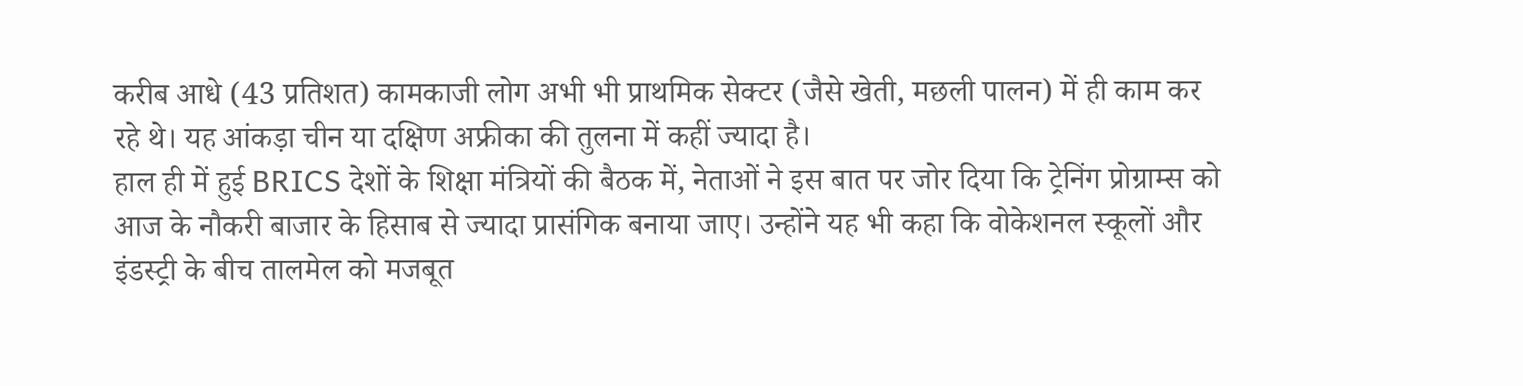करीब आधे (43 प्रतिशत) कामकाजी लोग अभी भी प्राथमिक सेक्टर (जैसे खेती, मछली पालन) में ही काम कर रहे थे। यह आंकड़ा चीन या दक्षिण अफ्रीका की तुलना में कहीं ज्यादा है।
हाल ही में हुई BRICS देशों के शिक्षा मंत्रियों की बैठक में, नेताओं ने इस बात पर जोर दिया कि ट्रेनिंग प्रोग्राम्स को आज के नौकरी बाजार के हिसाब से ज्यादा प्रासंगिक बनाया जाए। उन्होंने यह भी कहा कि वोकेशनल स्कूलों और इंडस्ट्री के बीच तालमेल को मजबूत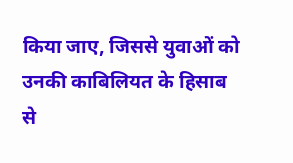किया जाए, जिससे युवाओं को उनकी काबिलियत के हिसाब से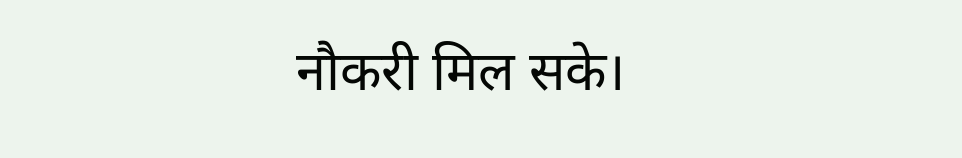नौकरी मिल सके।